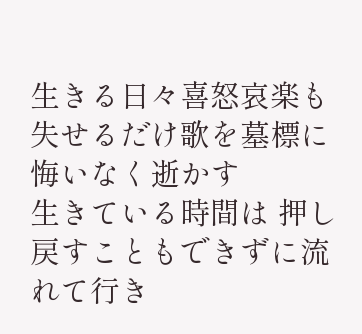生きる日々喜怒哀楽も失せるだけ歌を墓標に悔いなく逝かす
生きている時間は 押し戻すこともできずに流れて行き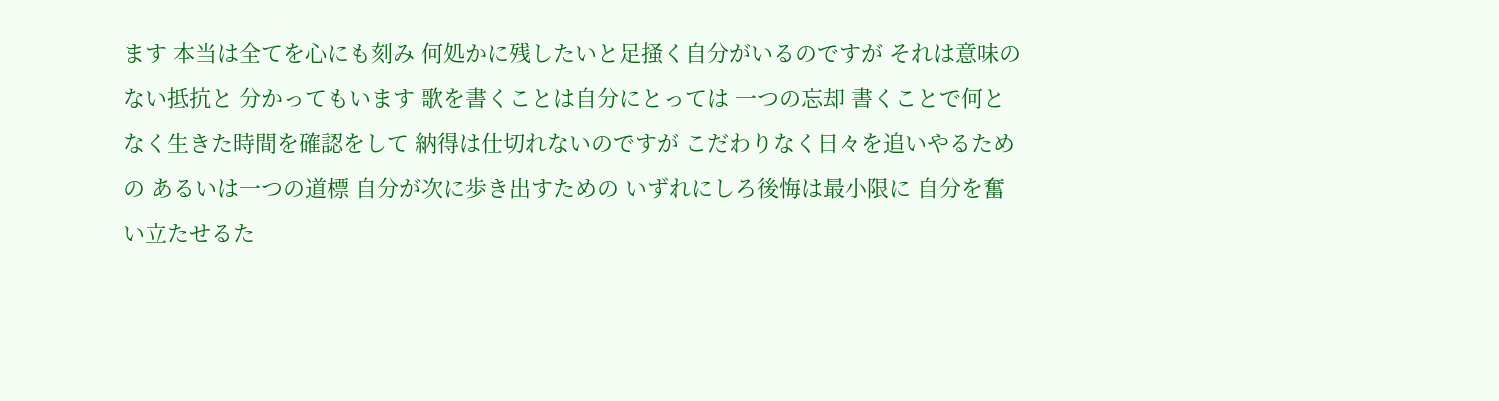ます 本当は全てを心にも刻み 何処かに残したいと足掻く自分がいるのですが それは意味のない抵抗と 分かってもいます 歌を書くことは自分にとっては 一つの忘却 書くことで何となく生きた時間を確認をして 納得は仕切れないのですが こだわりなく日々を追いやるための あるいは一つの道標 自分が次に歩き出すための いずれにしろ後悔は最小限に 自分を奮い立たせるた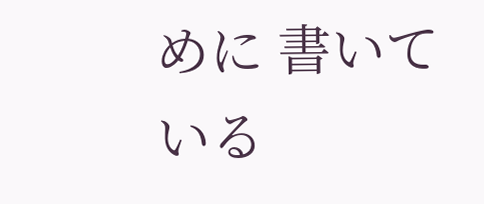めに 書いている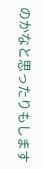のかなと思ったりもします